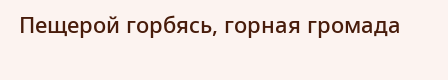Пещерой горбясь, горная громада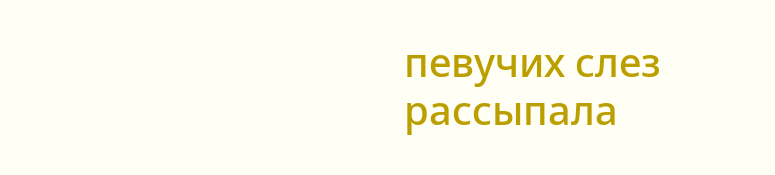певучих слез рассыпала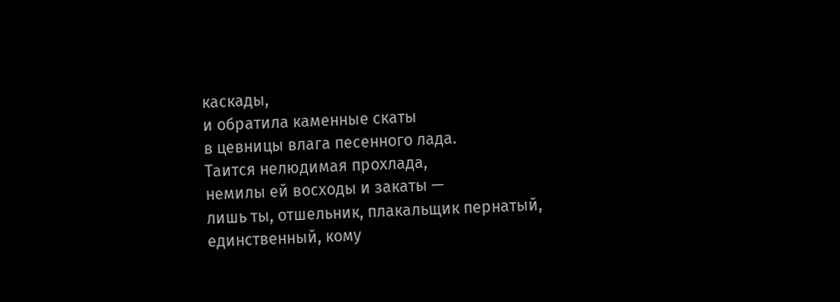каскады,
и обратила каменные скаты
в цевницы влага песенного лада.
Таится нелюдимая прохлада,
немилы ей восходы и закаты —
лишь ты, отшельник, плакальщик пернатый,
единственный, кому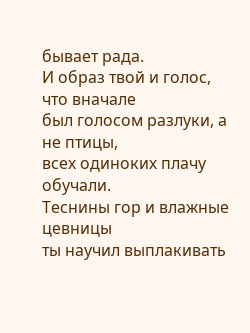бывает рада.
И образ твой и голос, что вначале
был голосом разлуки, а не птицы,
всех одиноких плачу обучали.
Теснины гор и влажные цевницы
ты научил выплакивать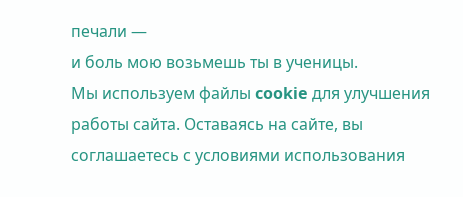печали —
и боль мою возьмешь ты в ученицы.
Мы используем файлы cookie для улучшения работы сайта. Оставаясь на сайте, вы соглашаетесь с условиями использования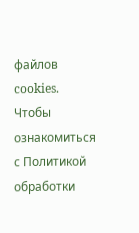файлов cookies. Чтобы ознакомиться с Политикой обработки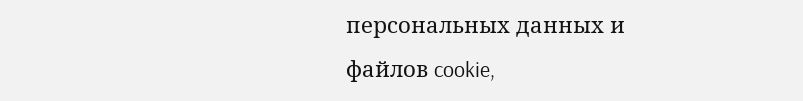персональных данных и файлов cookie,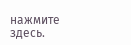нажмите здесь.